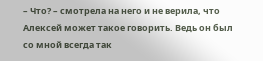– Что? – смотрела на него и не верила, что Алексей может такое говорить. Ведь он был со мной всегда так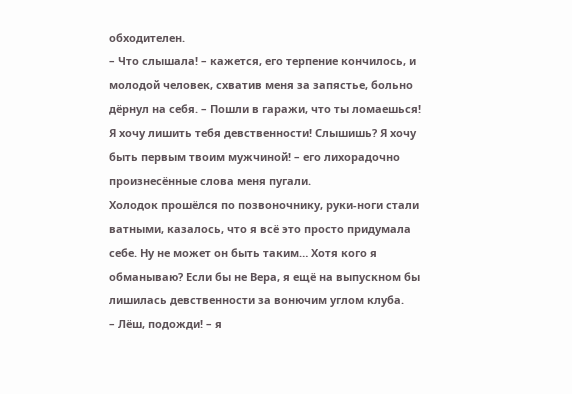обходителен.
– Что слышала! – кажется, его терпение кончилось, и молодой человек, схватив меня за запястье, больно дёрнул на себя. – Пошли в гаражи, что ты ломаешься! Я хочу лишить тебя девственности! Слышишь? Я хочу быть первым твоим мужчиной! – его лихорадочно произнесённые слова меня пугали.
Холодок прошёлся по позвоночнику, руки-ноги стали ватными, казалось, что я всё это просто придумала себе. Ну не может он быть таким… Хотя кого я обманываю? Если бы не Вера, я ещё на выпускном бы лишилась девственности за вонючим углом клуба.
– Лёш, подожди! – я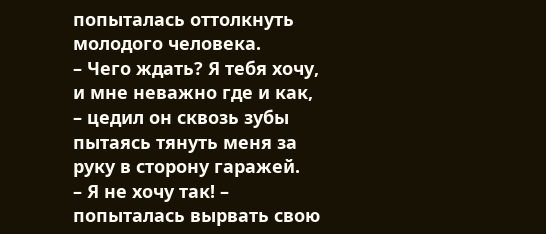попыталась оттолкнуть молодого человека.
– Чего ждать? Я тебя хочу, и мне неважно где и как, – цедил он сквозь зубы пытаясь тянуть меня за руку в сторону гаражей.
– Я не хочу так! – попыталась вырвать свою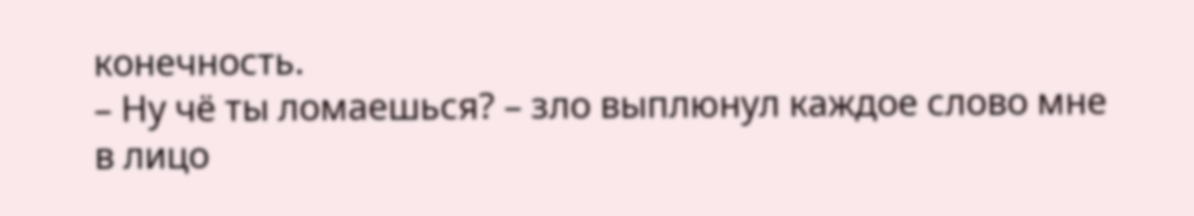конечность.
– Ну чё ты ломаешься? – зло выплюнул каждое слово мне в лицо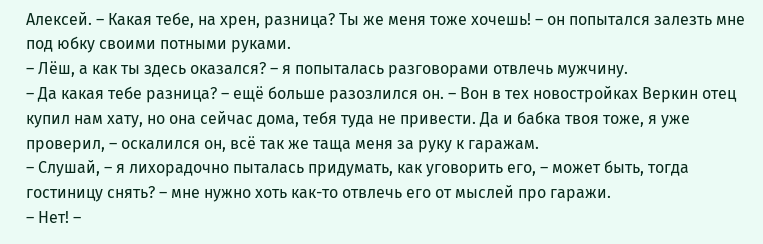Алексей. – Какая тебе, на хрен, разница? Ты же меня тоже хочешь! – он попытался залезть мне под юбку своими потными руками.
– Лёш, а как ты здесь оказался? – я попыталась разговорами отвлечь мужчину.
– Да какая тебе разница? – ещё больше разозлился он. – Вон в тех новостройках Веркин отец купил нам хату, но она сейчас дома, тебя туда не привести. Да и бабка твоя тоже, я уже проверил, – оскалился он, всё так же таща меня за руку к гаражам.
– Слушай, – я лихорадочно пыталась придумать, как уговорить его, – может быть, тогда гостиницу снять? – мне нужно хоть как-то отвлечь его от мыслей про гаражи.
– Нет! –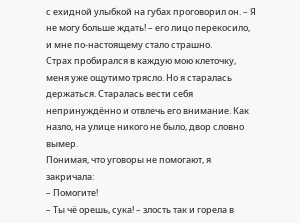с ехидной улыбкой на губах проговорил он. – Я не могу больше ждать! – его лицо перекосило, и мне по-настоящему стало страшно.
Страх пробирался в каждую мою клеточку, меня уже ощутимо трясло. Но я старалась держаться. Старалась вести себя непринуждённо и отвлечь его внимание. Как назло, на улице никого не было, двор словно вымер.
Понимая, что уговоры не помогают, я закричала:
– Помогите!
– Ты чё орешь, сука! – злость так и горела в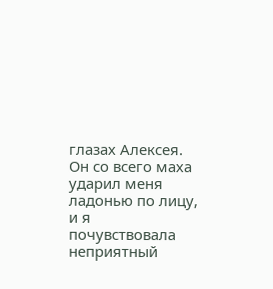глазах Алексея. Он со всего маха ударил меня ладонью по лицу, и я почувствовала неприятный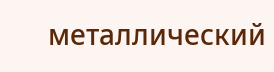металлический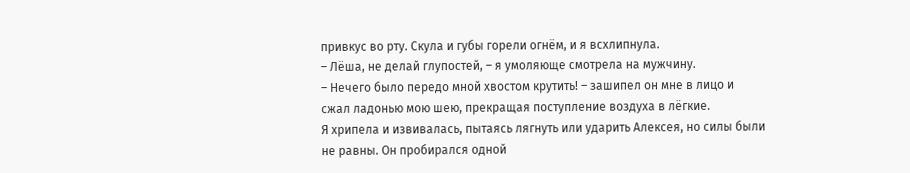привкус во рту. Скула и губы горели огнём, и я всхлипнула.
– Лёша, не делай глупостей, – я умоляюще смотрела на мужчину.
– Нечего было передо мной хвостом крутить! – зашипел он мне в лицо и сжал ладонью мою шею, прекращая поступление воздуха в лёгкие.
Я хрипела и извивалась, пытаясь лягнуть или ударить Алексея, но силы были не равны. Он пробирался одной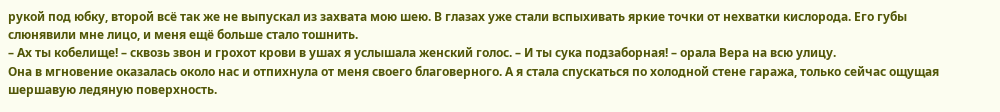рукой под юбку, второй всё так же не выпускал из захвата мою шею. В глазах уже стали вспыхивать яркие точки от нехватки кислорода. Его губы слюнявили мне лицо, и меня ещё больше стало тошнить.
– Ах ты кобелище! – сквозь звон и грохот крови в ушах я услышала женский голос. – И ты сука подзаборная! – орала Вера на всю улицу.
Она в мгновение оказалась около нас и отпихнула от меня своего благоверного. А я стала спускаться по холодной стене гаража, только сейчас ощущая шершавую ледяную поверхность.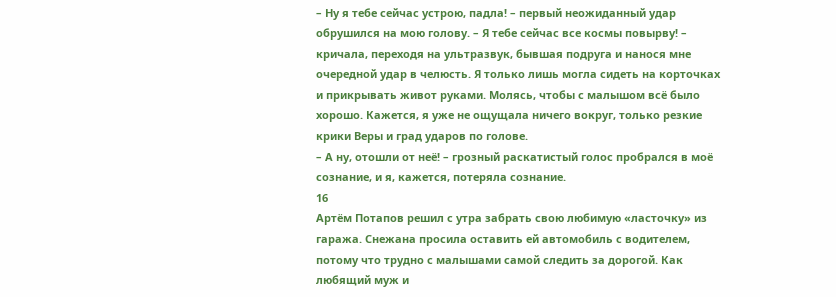– Ну я тебе сейчас устрою, падла! – первый неожиданный удар обрушился на мою голову. – Я тебе сейчас все космы повырву! – кричала, переходя на ультразвук, бывшая подруга и нанося мне очередной удар в челюсть. Я только лишь могла сидеть на корточках и прикрывать живот руками. Молясь, чтобы с малышом всё было хорошо. Кажется, я уже не ощущала ничего вокруг, только резкие крики Веры и град ударов по голове.
– А ну, отошли от неё! – грозный раскатистый голос пробрался в моё сознание, и я, кажется, потеряла сознание.
16
Артём Потапов решил с утра забрать свою любимую «ласточку» из гаража. Снежана просила оставить ей автомобиль с водителем, потому что трудно с малышами самой следить за дорогой. Как любящий муж и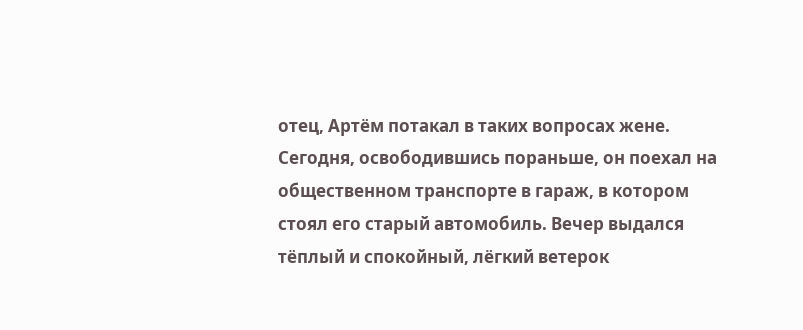отец, Артём потакал в таких вопросах жене.
Сегодня, освободившись пораньше, он поехал на общественном транспорте в гараж, в котором стоял его старый автомобиль. Вечер выдался тёплый и спокойный, лёгкий ветерок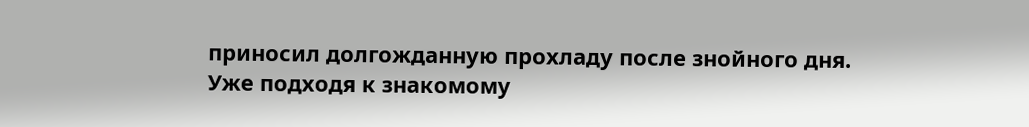приносил долгожданную прохладу после знойного дня.
Уже подходя к знакомому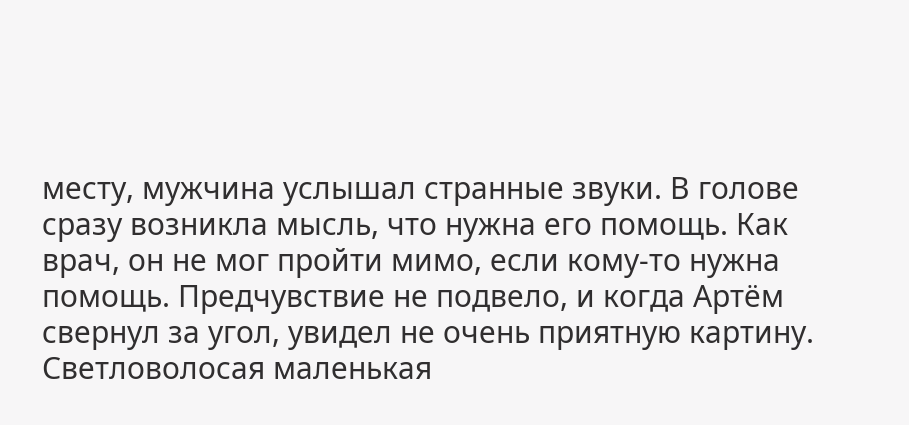месту, мужчина услышал странные звуки. В голове сразу возникла мысль, что нужна его помощь. Как врач, он не мог пройти мимо, если кому-то нужна помощь. Предчувствие не подвело, и когда Артём свернул за угол, увидел не очень приятную картину. Светловолосая маленькая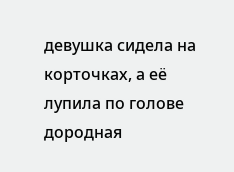девушка сидела на корточках, а её лупила по голове дородная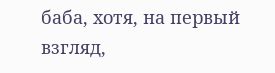баба, хотя, на первый взгляд,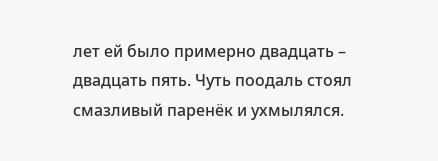лет ей было примерно двадцать – двадцать пять. Чуть поодаль стоял смазливый паренёк и ухмылялся.